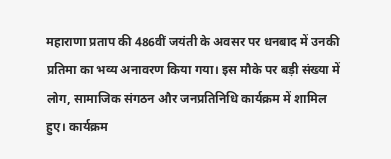महाराणा प्रताप की 486वीं जयंती के अवसर पर धनबाद में उनकी प्रतिमा का भव्य अनावरण किया गया। इस मौके पर बड़ी संख्या में लोग, सामाजिक संगठन और जनप्रतिनिधि कार्यक्रम में शामिल हुए। कार्यक्रम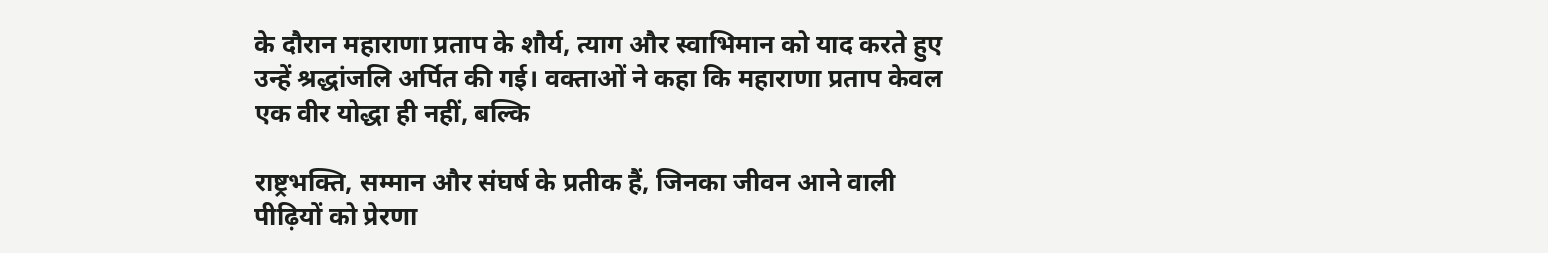के दौरान महाराणा प्रताप के शौर्य, त्याग और स्वाभिमान को याद करते हुए उन्हें श्रद्धांजलि अर्पित की गई। वक्ताओं ने कहा कि महाराणा प्रताप केवल एक वीर योद्धा ही नहीं, बल्कि

राष्ट्रभक्ति, सम्मान और संघर्ष के प्रतीक हैं, जिनका जीवन आने वाली पीढ़ियों को प्रेरणा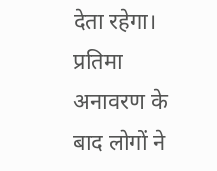देता रहेगा। प्रतिमा अनावरण के बाद लोगों ने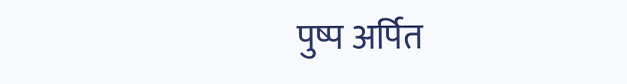पुष्प अर्पित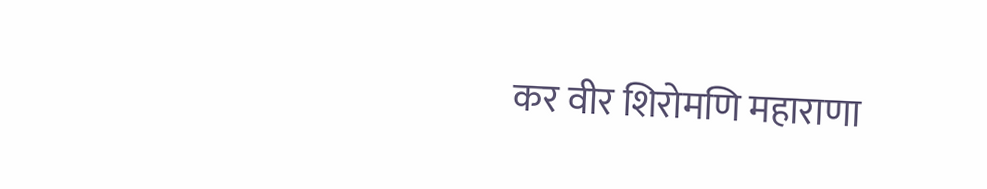कर वीर शिरोमणि महाराणा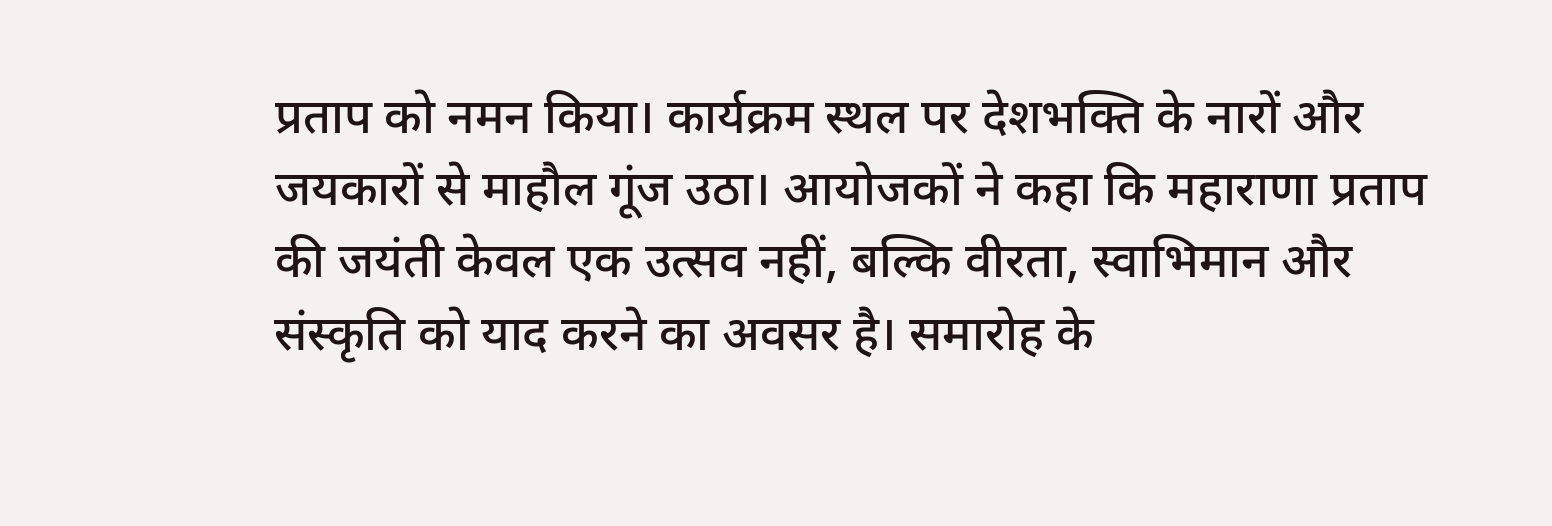प्रताप को नमन किया। कार्यक्रम स्थल पर देशभक्ति के नारों और जयकारों से माहौल गूंज उठा। आयोजकों ने कहा कि महाराणा प्रताप की जयंती केवल एक उत्सव नहीं, बल्कि वीरता, स्वाभिमान और संस्कृति को याद करने का अवसर है। समारोह के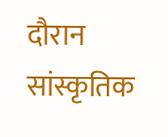दौरान सांस्कृतिक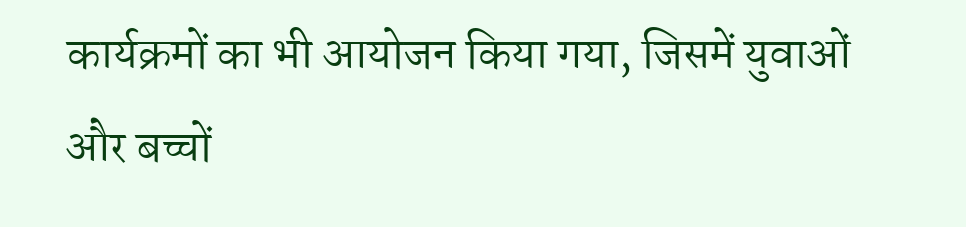कार्यक्रमों का भी आयोजन किया गया, जिसमें युवाओं और बच्चों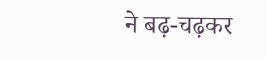ने बढ़-चढ़कर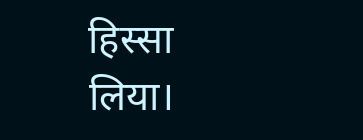हिस्सा लिया।